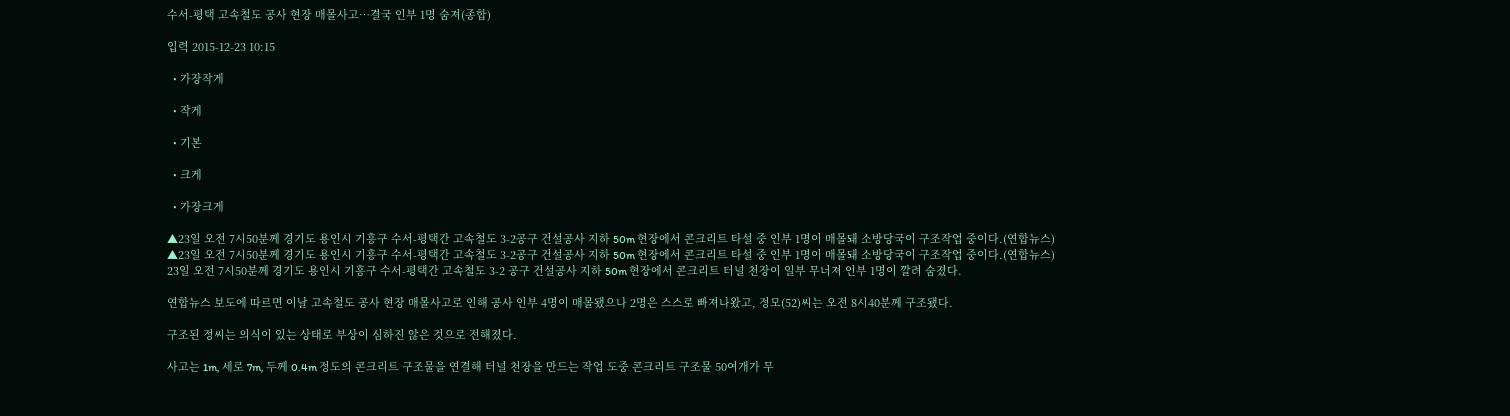수서-평택 고속철도 공사 현장 매몰사고…결국 인부 1명 숨져(종합)

입력 2015-12-23 10:15

  • 가장작게

  • 작게

  • 기본

  • 크게

  • 가장크게

▲23일 오전 7시50분께 경기도 용인시 기흥구 수서-평택간 고속철도 3-2공구 건설공사 지하 50m 현장에서 콘크리트 타설 중 인부 1명이 매몰돼 소방당국이 구조작업 중이다.(연합뉴스)
▲23일 오전 7시50분께 경기도 용인시 기흥구 수서-평택간 고속철도 3-2공구 건설공사 지하 50m 현장에서 콘크리트 타설 중 인부 1명이 매몰돼 소방당국이 구조작업 중이다.(연합뉴스)
23일 오전 7시50분께 경기도 용인시 기흥구 수서-평택간 고속철도 3-2 공구 건설공사 지하 50m 현장에서 콘크리트 터널 천장이 일부 무너져 인부 1명이 깔려 숨졌다.

연합뉴스 보도에 따르면 이날 고속철도 공사 현장 매몰사고로 인해 공사 인부 4명이 매몰됐으나 2명은 스스로 빠져나왔고, 정모(52)씨는 오전 8시40분께 구조됐다.

구조된 정씨는 의식이 있는 상태로 부상이 심하진 않은 것으로 전해졌다.

사고는 1m, 세로 7m, 두께 0.4m 정도의 콘크리트 구조물을 연결해 터널 천장을 만드는 작업 도중 콘크리트 구조물 50여개가 무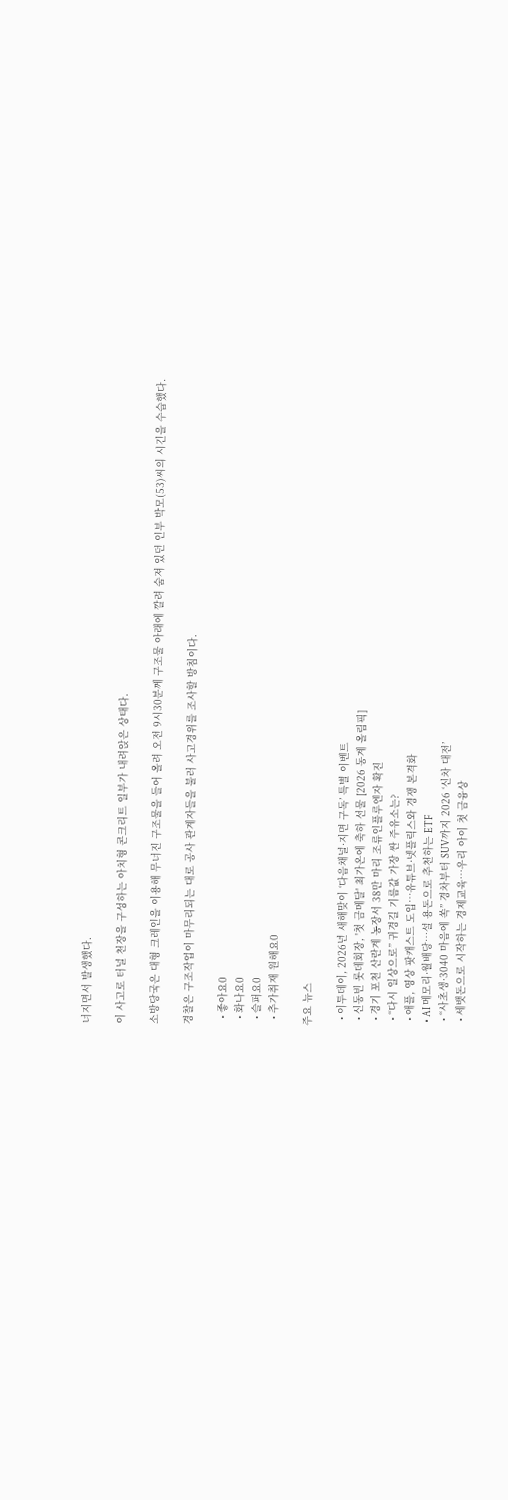너지면서 발생했다.

이 사고로 터널 천장을 구성하는 아치형 콘크리트 일부가 내려앉은 상태다.

소방당국은 대형 크레인을 이용해 무너진 구조물을 들어 올려 오전 9시30분께 구조물 아래에 깔려 숨져 있던 인부 박모(53)씨의 시긴을 수습했다.

경찰은 구조작업이 마무리되는 대로 공사 관계자들을 불러 사고경위를 조사할 방침이다.

  • 좋아요0
  • 화나요0
  • 슬퍼요0
  • 추가취재 원해요0

주요 뉴스

  • 이투데이, 2026년 새해맞이 ‘다음채널·지면 구독’ 특별 이벤트
  • 신동빈 롯데회장, '첫 금메달' 최가온에 축하 선물 [2026 동계 올림픽]
  • 경기 포천 산란계 농장서 38만 마리 조류인플루엔자 확진
  • “다시 일상으로” 귀경길 기름값 가장 싼 주유소는?
  • 애플, 영상 팟캐스트 도입…유튜브·넷플릭스와 경쟁 본격화
  • AI 메모리·월배당…설 용돈으로 추천하는 ETF
  • “사초생·3040 마음에 쏙” 경차부터 SUV까지 2026 ‘신차 대전’
  • 세뱃돈으로 시작하는 경제교육…우리 아이 첫 금융상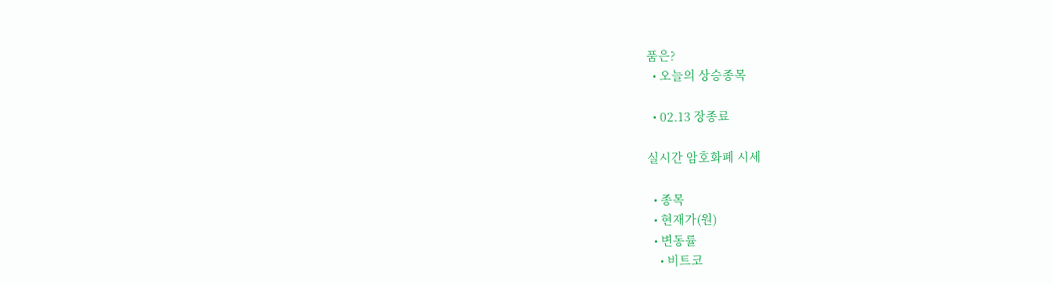품은?
  • 오늘의 상승종목

  • 02.13 장종료

실시간 암호화폐 시세

  • 종목
  • 현재가(원)
  • 변동률
    • 비트코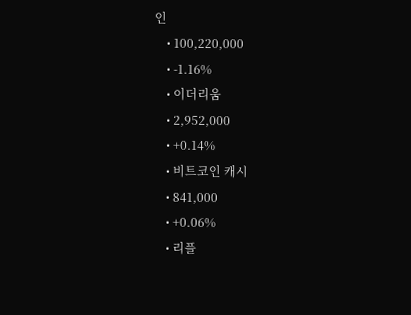인
    • 100,220,000
    • -1.16%
    • 이더리움
    • 2,952,000
    • +0.14%
    • 비트코인 캐시
    • 841,000
    • +0.06%
    • 리플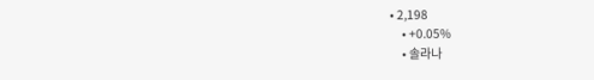• 2,198
    • +0.05%
    • 솔라나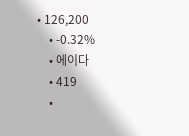• 126,200
    • -0.32%
    • 에이다
    • 419
    •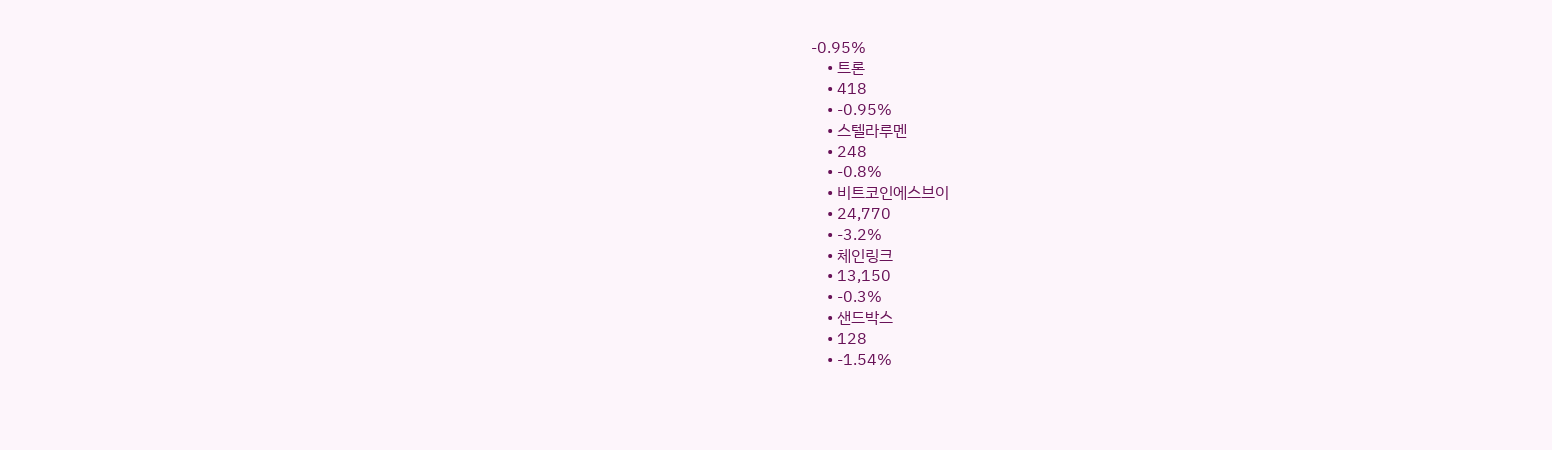-0.95%
    • 트론
    • 418
    • -0.95%
    • 스텔라루멘
    • 248
    • -0.8%
    • 비트코인에스브이
    • 24,770
    • -3.2%
    • 체인링크
    • 13,150
    • -0.3%
    • 샌드박스
    • 128
    • -1.54%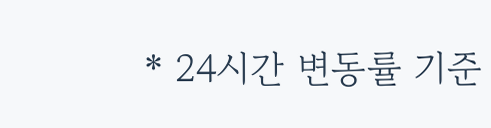* 24시간 변동률 기준